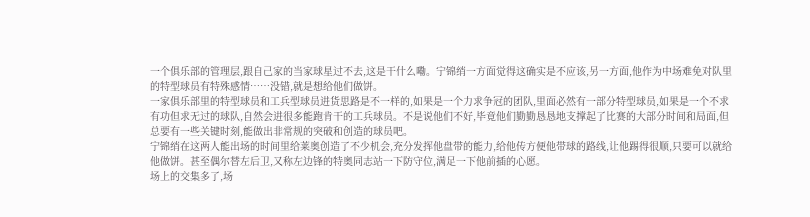一个俱乐部的管理层,跟自己家的当家球星过不去,这是干什么嘞。宁锦绡一方面觉得这确实是不应该,另一方面,他作为中场难免对队里的特型球员有特殊感情……没错,就是想给他们做饼。
一家俱乐部里的特型球员和工兵型球员进货思路是不一样的,如果是一个力求争冠的团队,里面必然有一部分特型球员,如果是一个不求有功但求无过的球队,自然会进很多能跑肯干的工兵球员。不是说他们不好,毕竟他们勤勤恳恳地支撑起了比赛的大部分时间和局面,但总要有一些关键时刻,能做出非常规的突破和创造的球员吧。
宁锦绡在这两人能出场的时间里给莱奥创造了不少机会,充分发挥他盘带的能力,给他传方便他带球的路线,让他踢得很顺,只要可以就给他做饼。甚至偶尔替左后卫,又称左边锋的特奥同志站一下防守位,满足一下他前插的心愿。
场上的交集多了,场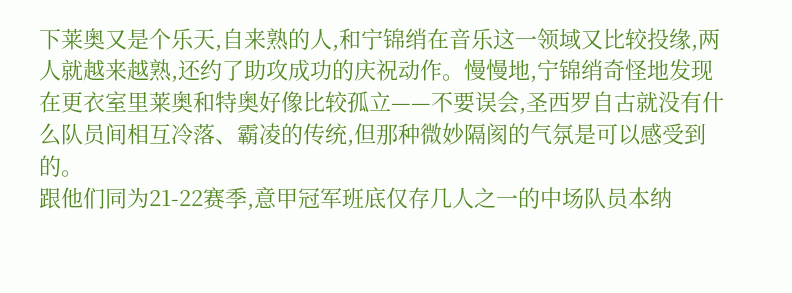下莱奥又是个乐天,自来熟的人,和宁锦绡在音乐这一领域又比较投缘,两人就越来越熟,还约了助攻成功的庆祝动作。慢慢地,宁锦绡奇怪地发现在更衣室里莱奥和特奥好像比较孤立——不要误会,圣西罗自古就没有什么队员间相互冷落、霸凌的传统,但那种微妙隔阂的气氛是可以感受到的。
跟他们同为21-22赛季,意甲冠军班底仅存几人之一的中场队员本纳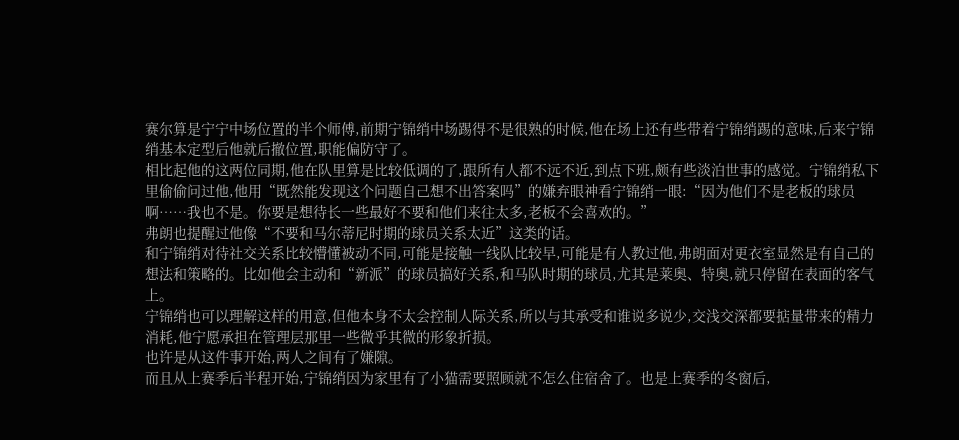赛尔算是宁宁中场位置的半个师傅,前期宁锦绡中场踢得不是很熟的时候,他在场上还有些带着宁锦绡踢的意味,后来宁锦绡基本定型后他就后撤位置,职能偏防守了。
相比起他的这两位同期,他在队里算是比较低调的了,跟所有人都不远不近,到点下班,颇有些淡泊世事的感觉。宁锦绡私下里偷偷问过他,他用“既然能发现这个问题自己想不出答案吗”的嫌弃眼神看宁锦绡一眼:“因为他们不是老板的球员啊……我也不是。你要是想待长一些最好不要和他们来往太多,老板不会喜欢的。”
弗朗也提醒过他像“不要和马尔蒂尼时期的球员关系太近”这类的话。
和宁锦绡对待社交关系比较懵懂被动不同,可能是接触一线队比较早,可能是有人教过他,弗朗面对更衣室显然是有自己的想法和策略的。比如他会主动和“新派”的球员搞好关系,和马队时期的球员,尤其是莱奥、特奥,就只停留在表面的客气上。
宁锦绡也可以理解这样的用意,但他本身不太会控制人际关系,所以与其承受和谁说多说少,交浅交深都要掂量带来的精力消耗,他宁愿承担在管理层那里一些微乎其微的形象折损。
也许是从这件事开始,两人之间有了嫌隙。
而且从上赛季后半程开始,宁锦绡因为家里有了小猫需要照顾就不怎么住宿舍了。也是上赛季的冬窗后,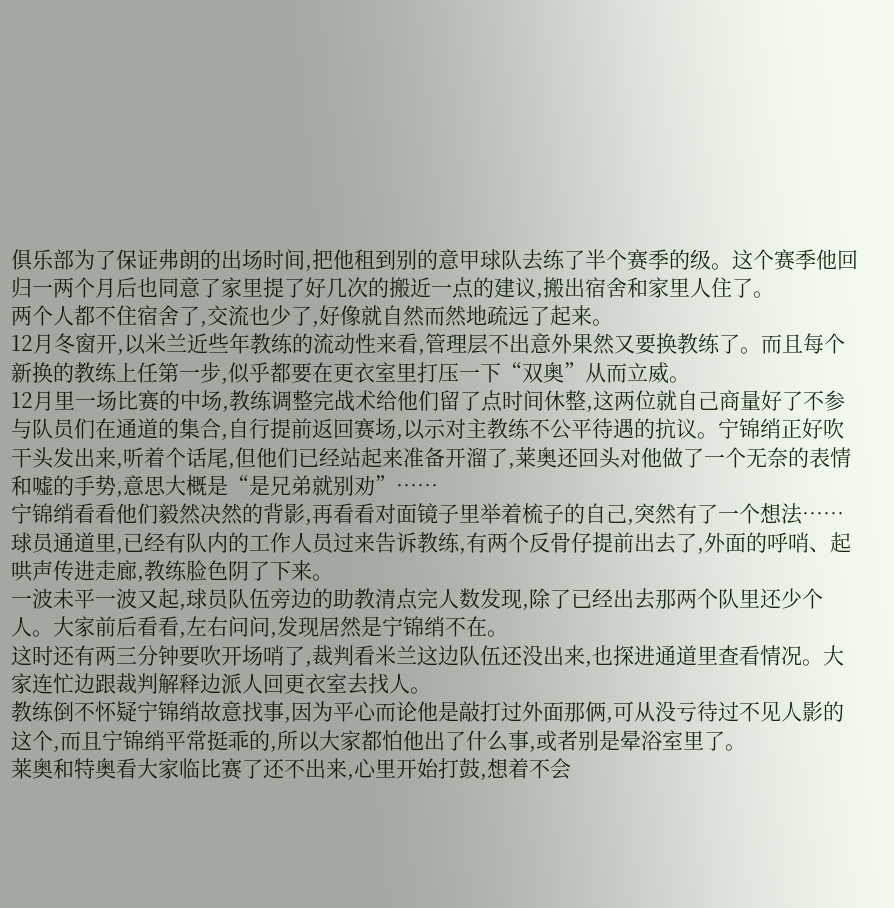俱乐部为了保证弗朗的出场时间,把他租到别的意甲球队去练了半个赛季的级。这个赛季他回归一两个月后也同意了家里提了好几次的搬近一点的建议,搬出宿舍和家里人住了。
两个人都不住宿舍了,交流也少了,好像就自然而然地疏远了起来。
12月冬窗开,以米兰近些年教练的流动性来看,管理层不出意外果然又要换教练了。而且每个新换的教练上任第一步,似乎都要在更衣室里打压一下“双奥”从而立威。
12月里一场比赛的中场,教练调整完战术给他们留了点时间休整,这两位就自己商量好了不参与队员们在通道的集合,自行提前返回赛场,以示对主教练不公平待遇的抗议。宁锦绡正好吹干头发出来,听着个话尾,但他们已经站起来准备开溜了,莱奥还回头对他做了一个无奈的表情和嘘的手势,意思大概是“是兄弟就别劝”……
宁锦绡看看他们毅然决然的背影,再看看对面镜子里举着梳子的自己,突然有了一个想法……
球员通道里,已经有队内的工作人员过来告诉教练,有两个反骨仔提前出去了,外面的呼哨、起哄声传进走廊,教练脸色阴了下来。
一波未平一波又起,球员队伍旁边的助教清点完人数发现,除了已经出去那两个队里还少个人。大家前后看看,左右问问,发现居然是宁锦绡不在。
这时还有两三分钟要吹开场哨了,裁判看米兰这边队伍还没出来,也探进通道里查看情况。大家连忙边跟裁判解释边派人回更衣室去找人。
教练倒不怀疑宁锦绡故意找事,因为平心而论他是敲打过外面那俩,可从没亏待过不见人影的这个,而且宁锦绡平常挺乖的,所以大家都怕他出了什么事,或者别是晕浴室里了。
莱奥和特奥看大家临比赛了还不出来,心里开始打鼓,想着不会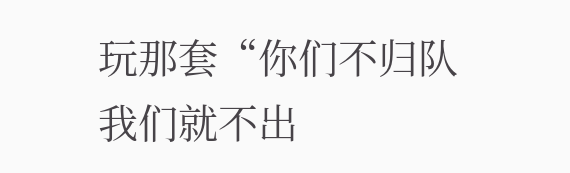玩那套“你们不归队我们就不出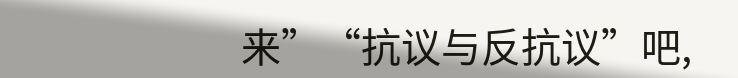来”“抗议与反抗议”吧,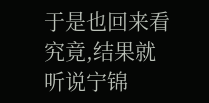于是也回来看究竟,结果就听说宁锦